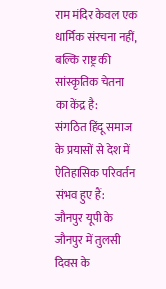राम मंदिर केवल एक धार्मिक संरचना नहीं, बल्कि राष्ट्र की सांस्कृतिक चेतना का केंद्र है:
संगठित हिंदू समाज के प्रयासों से देश में ऐतिहासिक परिवर्तन संभव हुए हैं:
जौनपुर यूपी के जौनपुर में तुलसी दिवस के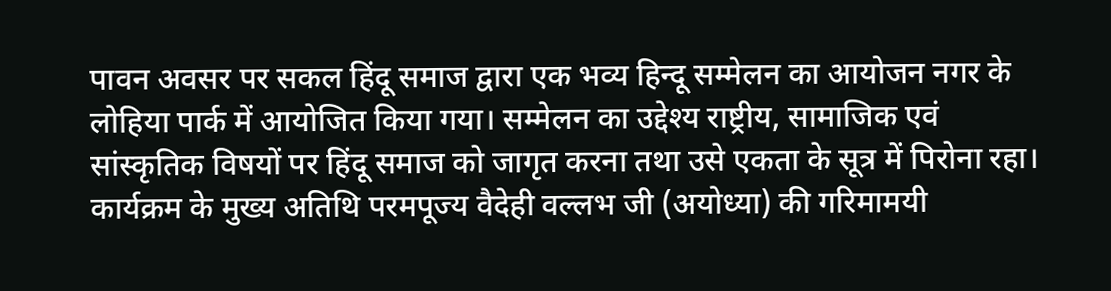पावन अवसर पर सकल हिंदू समाज द्वारा एक भव्य हिन्दू सम्मेलन का आयोजन नगर के लोहिया पार्क में आयोजित किया गया। सम्मेलन का उद्देश्य राष्ट्रीय, सामाजिक एवं सांस्कृतिक विषयों पर हिंदू समाज को जागृत करना तथा उसे एकता के सूत्र में पिरोना रहा।
कार्यक्रम के मुख्य अतिथि परमपूज्य वैदेही वल्लभ जी (अयोध्या) की गरिमामयी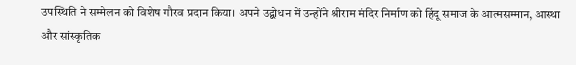उपस्थिति ने सम्मेलन को विशेष गौरव प्रदान किया। अपने उद्बोधन में उन्होंने श्रीराम मंदिर निर्माण को हिंदू समाज के आत्मसम्मान, आस्था और सांस्कृतिक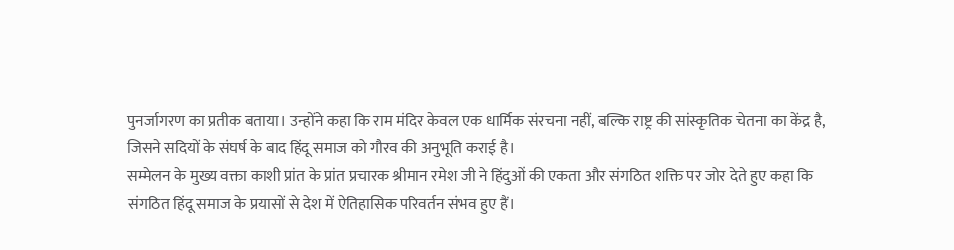पुनर्जागरण का प्रतीक बताया। उन्होंने कहा कि राम मंदिर केवल एक धार्मिक संरचना नहीं, बल्कि राष्ट्र की सांस्कृतिक चेतना का केंद्र है, जिसने सदियों के संघर्ष के बाद हिंदू समाज को गौरव की अनुभूति कराई है।
सम्मेलन के मुख्य वक्ता काशी प्रांत के प्रांत प्रचारक श्रीमान रमेश जी ने हिंदुओं की एकता और संगठित शक्ति पर जोर देते हुए कहा कि संगठित हिंदू समाज के प्रयासों से देश में ऐतिहासिक परिवर्तन संभव हुए हैं।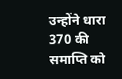उन्होंने धारा 370 की समाप्ति को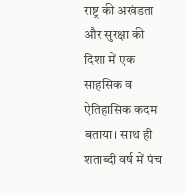राष्ट्र की अखंडता और सुरक्षा की दिशा में एक साहसिक व ऐतिहासिक कदम बताया। साथ ही शताब्दी वर्ष में पंच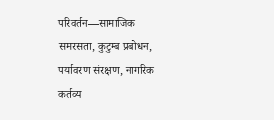परिवर्तन—सामाजिक समरसता, कुटुम्ब प्रबोधन, पर्यावरण संरक्षण, नागरिक कर्तव्य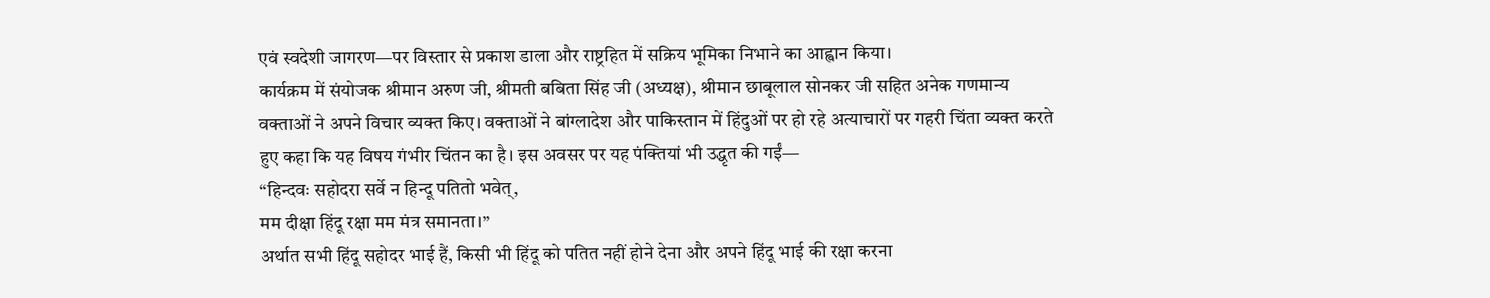एवं स्वदेशी जागरण—पर विस्तार से प्रकाश डाला और राष्ट्रहित में सक्रिय भूमिका निभाने का आह्वान किया।
कार्यक्रम में संयोजक श्रीमान अरुण जी, श्रीमती बबिता सिंह जी (अध्यक्ष), श्रीमान छाबूलाल सोनकर जी सहित अनेक गणमान्य वक्ताओं ने अपने विचार व्यक्त किए। वक्ताओं ने बांग्लादेश और पाकिस्तान में हिंदुओं पर हो रहे अत्याचारों पर गहरी चिंता व्यक्त करते हुए कहा कि यह विषय गंभीर चिंतन का है। इस अवसर पर यह पंक्तियां भी उद्धृत की गईं—
“हिन्दवः सहोदरा सर्वे न हिन्दू पतितो भवेत्,
मम दीक्षा हिंदू रक्षा मम मंत्र समानता।”
अर्थात सभी हिंदू सहोदर भाई हैं, किसी भी हिंदू को पतित नहीं होने देना और अपने हिंदू भाई की रक्षा करना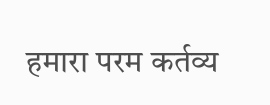हमारा परम कर्तव्य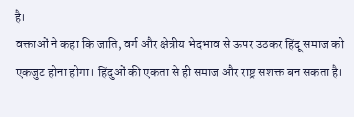है।
वक्ताओं ने कहा कि जाति, वर्ग और क्षेत्रीय भेदभाव से ऊपर उठकर हिंदू समाज को एकजुट होना होगा। हिंदुओं की एकता से ही समाज और राष्ट्र सशक्त बन सकता है।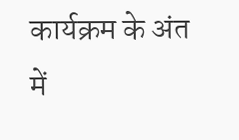कार्यक्रम के अंत में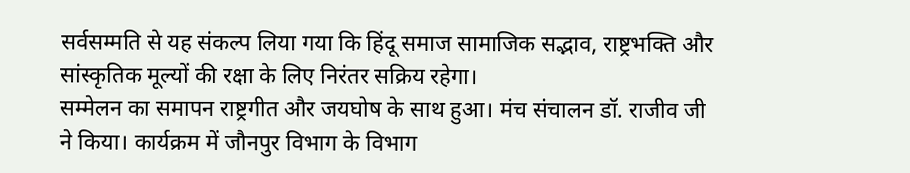सर्वसम्मति से यह संकल्प लिया गया कि हिंदू समाज सामाजिक सद्भाव, राष्ट्रभक्ति और सांस्कृतिक मूल्यों की रक्षा के लिए निरंतर सक्रिय रहेगा।
सम्मेलन का समापन राष्ट्रगीत और जयघोष के साथ हुआ। मंच संचालन डॉ. राजीव जी ने किया। कार्यक्रम में जौनपुर विभाग के विभाग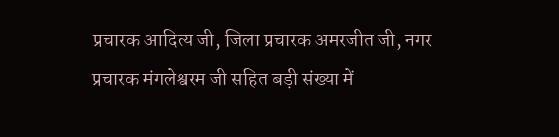प्रचारक आदित्य जी, जिला प्रचारक अमरजीत जी, नगर प्रचारक मंगलेश्वरम जी सहित बड़ी संख्या में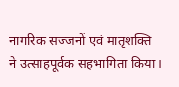नागरिक सज्जनों एवं मातृशक्ति ने उत्साहपूर्वक सहभागिता किया।